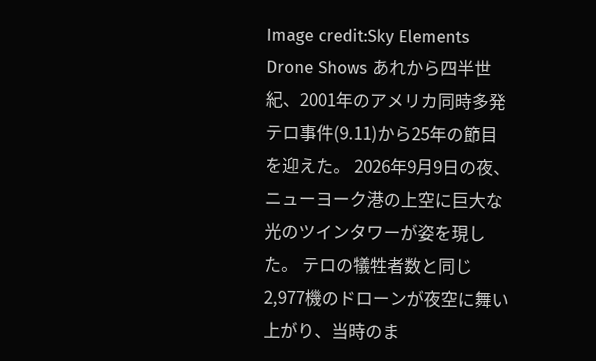Image credit:Sky Elements Drone Shows あれから四半世紀、2001年のアメリカ同時多発テロ事件(9.11)から25年の節目を迎えた。 2026年9月9日の夜、ニューヨーク港の上空に巨大な光のツインタワーが姿を現した。 テロの犠牲者数と同じ2,977機のドローンが夜空に舞い上がり、当時のま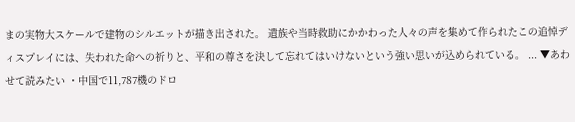まの実物大スケールで建物のシルエットが描き出された。 遺族や当時救助にかかわった人々の声を集めて作られたこの追悼ディスプレイには、失われた命への祈りと、平和の尊さを決して忘れてはいけないという強い思いが込められている。 ... ▼あわせて読みたい ・中国で11,787機のドロ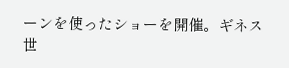ーンを使ったショーを開催。ギネス世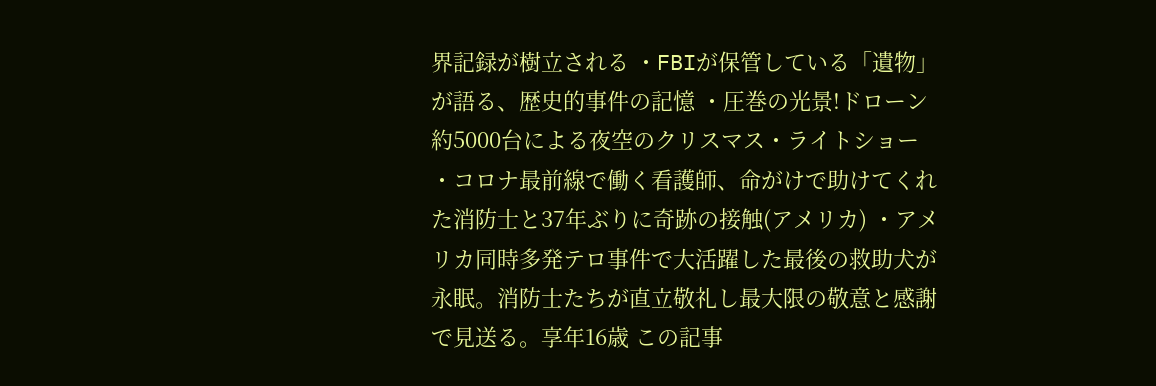界記録が樹立される ・FBIが保管している「遺物」が語る、歴史的事件の記憶 ・圧巻の光景!ドローン約5000台による夜空のクリスマス・ライトショー ・コロナ最前線で働く看護師、命がけで助けてくれた消防士と37年ぶりに奇跡の接触(アメリカ) ・アメリカ同時多発テロ事件で大活躍した最後の救助犬が永眠。消防士たちが直立敬礼し最大限の敬意と感謝で見送る。享年16歳 この記事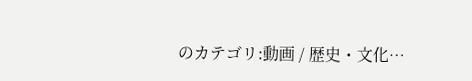のカテゴリ:動画 / 歴史・文化…